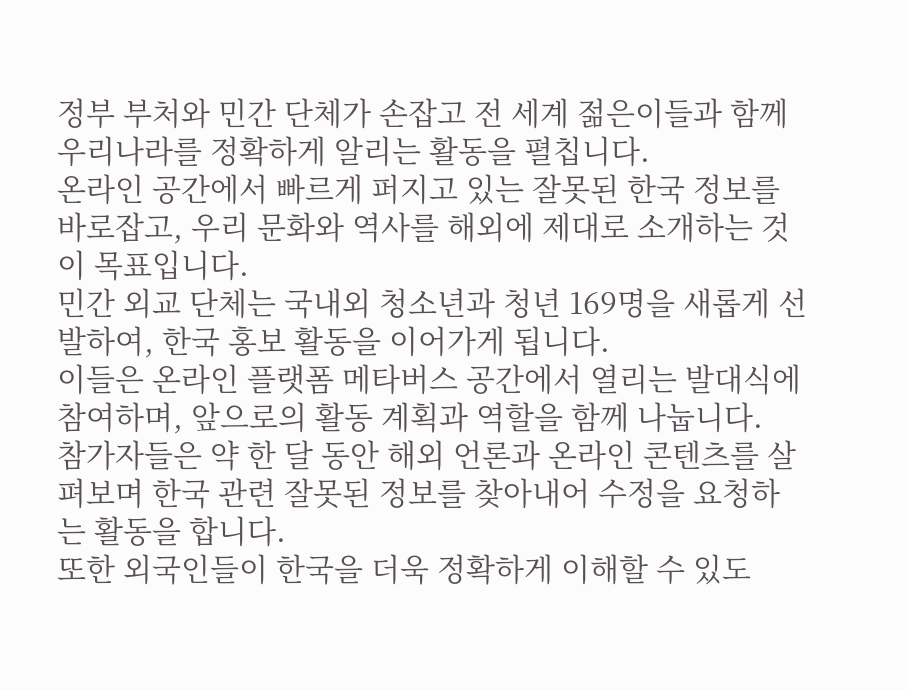정부 부처와 민간 단체가 손잡고 전 세계 젊은이들과 함께 우리나라를 정확하게 알리는 활동을 펼칩니다.
온라인 공간에서 빠르게 퍼지고 있는 잘못된 한국 정보를 바로잡고, 우리 문화와 역사를 해외에 제대로 소개하는 것이 목표입니다.
민간 외교 단체는 국내외 청소년과 청년 169명을 새롭게 선발하여, 한국 홍보 활동을 이어가게 됩니다.
이들은 온라인 플랫폼 메타버스 공간에서 열리는 발대식에 참여하며, 앞으로의 활동 계획과 역할을 함께 나눕니다.
참가자들은 약 한 달 동안 해외 언론과 온라인 콘텐츠를 살펴보며 한국 관련 잘못된 정보를 찾아내어 수정을 요청하는 활동을 합니다.
또한 외국인들이 한국을 더욱 정확하게 이해할 수 있도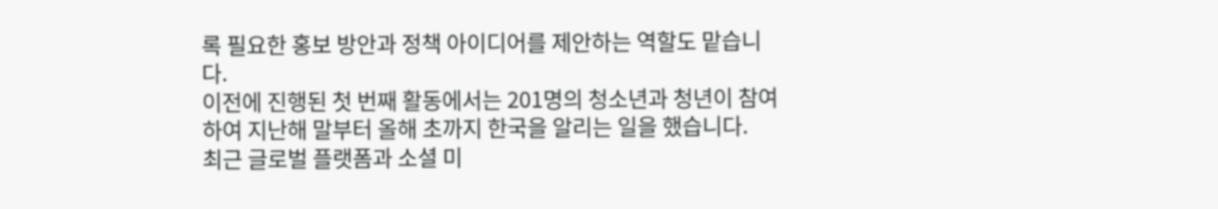록 필요한 홍보 방안과 정책 아이디어를 제안하는 역할도 맡습니다.
이전에 진행된 첫 번째 활동에서는 201명의 청소년과 청년이 참여하여 지난해 말부터 올해 초까지 한국을 알리는 일을 했습니다.
최근 글로벌 플랫폼과 소셜 미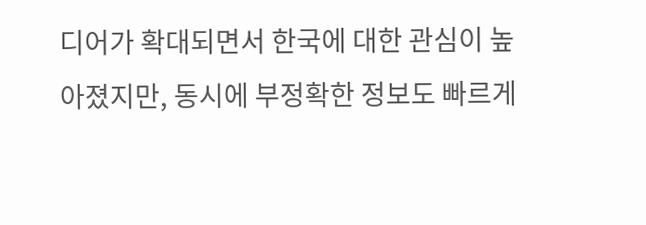디어가 확대되면서 한국에 대한 관심이 높아졌지만, 동시에 부정확한 정보도 빠르게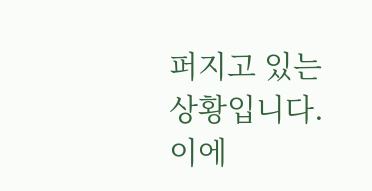퍼지고 있는 상황입니다.
이에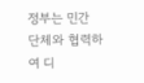정부는 민간 단체와 협력하여 디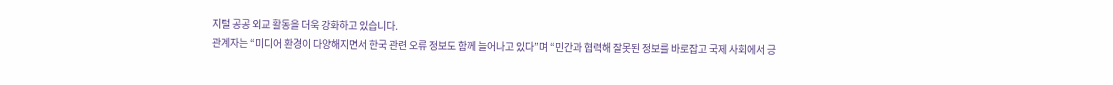지털 공공 외교 활동을 더욱 강화하고 있습니다.
관계자는 “미디어 환경이 다양해지면서 한국 관련 오류 정보도 함께 늘어나고 있다”며 “민간과 협력해 잘못된 정보를 바로잡고 국제 사회에서 긍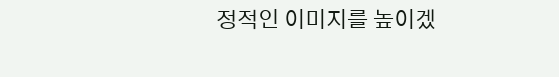정적인 이미지를 높이겠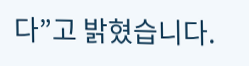다”고 밝혔습니다.